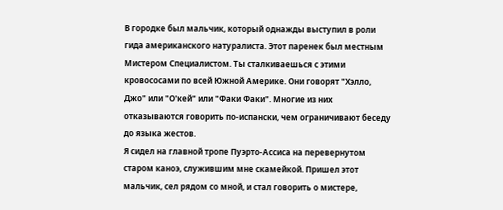В городке был мальчик, который однажды выступил в роли гида американского натуралиста. Этот паренек был местным Мистером Специалистом. Ты сталкиваешься с этими кровососами по всей Южной Америке. Они говорят "Хэлло, Джо" или "О'кей" или "Факи Факи". Многие из них отказываются говорить по-испански, чем ограничивают беседу до языка жестов.
Я сидел на главной тропе Пуэрто-Ассиса на перевернутом старом каноэ, служившим мне скамейкой. Пришел этот мальчик, сел рядом со мной, и стал говорить о мистере,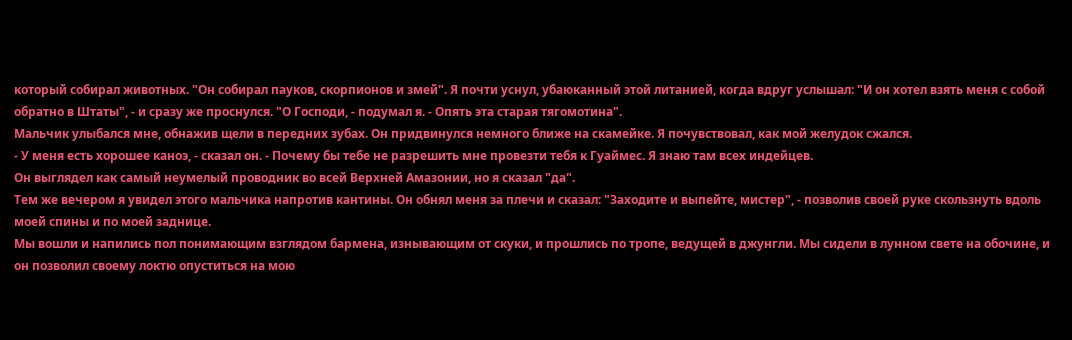который собирал животных. "Он собирал пауков, скорпионов и змей". Я почти уснул, убаюканный этой литанией, когда вдруг услышал: "И он хотел взять меня с собой обратно в Штаты", - и сразу же проснулся. "О Господи, - подумал я. - Опять эта старая тягомотина".
Мальчик улыбался мне, обнажив щели в передних зубах. Он придвинулся немного ближе на скамейке. Я почувствовал, как мой желудок сжался.
- У меня есть хорошее каноэ, - сказал он. - Почему бы тебе не разрешить мне провезти тебя к Гуаймес. Я знаю там всех индейцев.
Он выглядел как самый неумелый проводник во всей Верхней Амазонии, но я сказал "да".
Тем же вечером я увидел этого мальчика напротив кантины. Он обнял меня за плечи и сказал: "Заходите и выпейте, мистер", - позволив своей руке скользнуть вдоль моей спины и по моей заднице.
Мы вошли и напились пол понимающим взглядом бармена, изнывающим от скуки, и прошлись по тропе, ведущей в джунгли. Мы сидели в лунном свете на обочине, и он позволил своему локтю опуститься на мою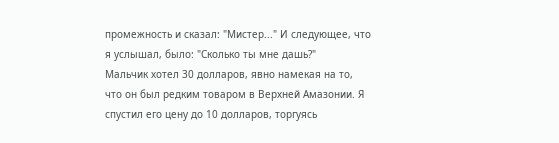промежность и сказал: "Мистер..." И следующее, что я услышал, было: "Сколько ты мне дашь?"
Мальчик хотел 30 долларов, явно намекая на то, что он был редким товаром в Верхней Амазонии. Я спустил его цену до 10 долларов, торгуясь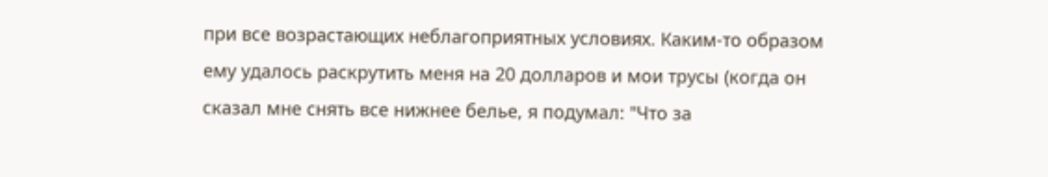при все возрастающих неблагоприятных условиях. Каким-то образом ему удалось раскрутить меня на 20 долларов и мои трусы (когда он сказал мне снять все нижнее белье, я подумал: "Что за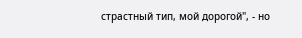страстный тип, мой дорогой", - но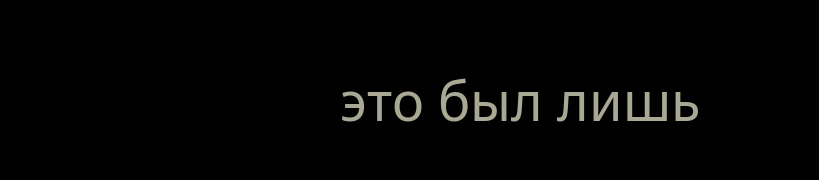это был лишь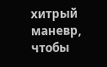хитрый маневр, чтобы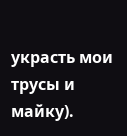украсть мои трусы и майку).